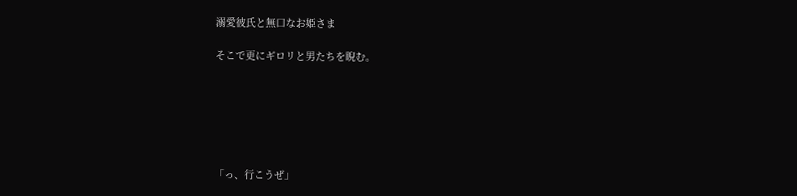溺愛彼氏と無口なお姫さま

そこで更にギロリと男たちを睨む。






「っ、行こうぜ」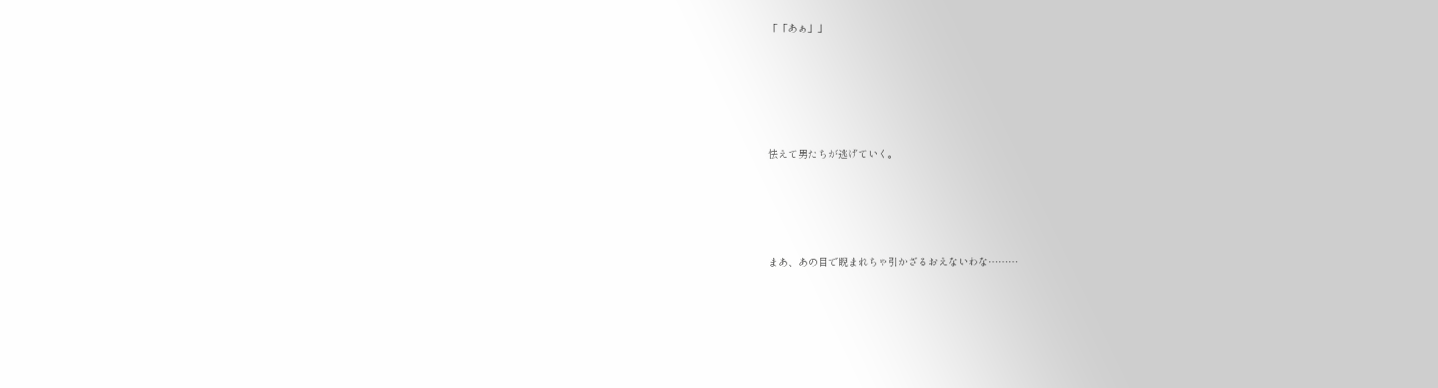「「あぁ」」






怯えて男たちが逃げていく。





まあ、あの目で睨まれちゃ引かざるおえないわな………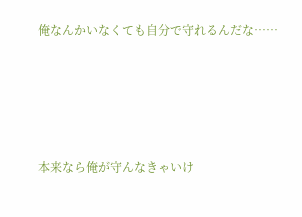俺なんかいなくても自分で守れるんだな……






本来なら俺が守んなきゃいけ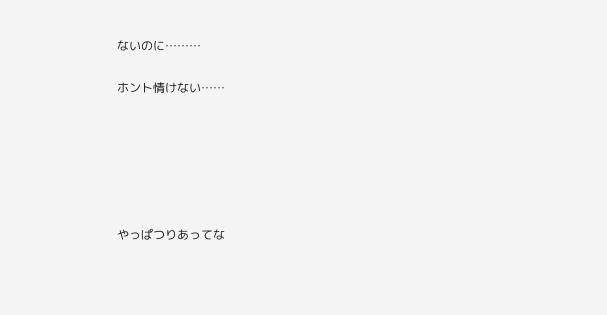ないのに………

ホント情けない……






やっぱつりあってな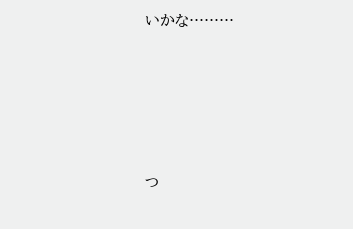いかな………





つ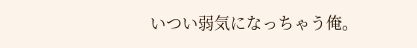いつい弱気になっちゃう俺。